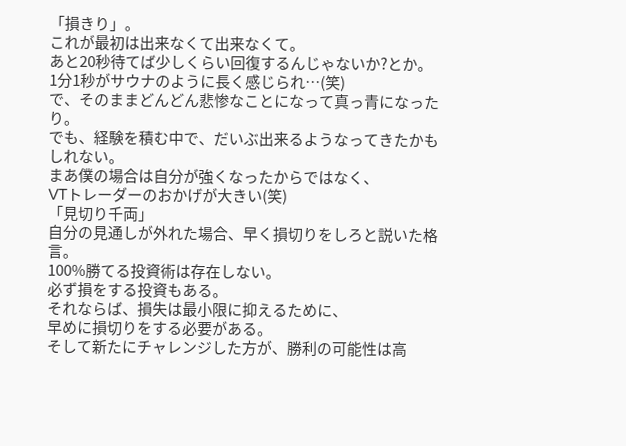「損きり」。
これが最初は出来なくて出来なくて。
あと20秒待てば少しくらい回復するんじゃないか?とか。
1分1秒がサウナのように長く感じられ…(笑)
で、そのままどんどん悲惨なことになって真っ青になったり。
でも、経験を積む中で、だいぶ出来るようなってきたかもしれない。
まあ僕の場合は自分が強くなったからではなく、
VTトレーダーのおかげが大きい(笑)
「見切り千両」
自分の見通しが外れた場合、早く損切りをしろと説いた格言。
100%勝てる投資術は存在しない。
必ず損をする投資もある。
それならば、損失は最小限に抑えるために、
早めに損切りをする必要がある。
そして新たにチャレンジした方が、勝利の可能性は高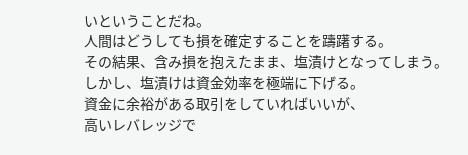いということだね。
人間はどうしても損を確定することを躊躇する。
その結果、含み損を抱えたまま、塩漬けとなってしまう。
しかし、塩漬けは資金効率を極端に下げる。
資金に余裕がある取引をしていればいいが、
高いレバレッジで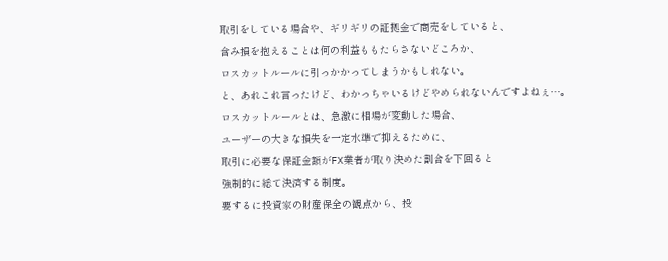取引をしている場合や、ギリギリの証拠金で商売をしていると、
含み損を抱えることは何の利益ももたらさないどころか、
ロスカットルールに引っかかってしまうかもしれない。
と、あれこれ言ったけど、わかっちゃいるけどやめられないんですよねぇ…。
ロスカットルールとは、急激に相場が変動した場合、
ユーザーの大きな損失を一定水準で抑えるために、
取引に必要な保証金額がFX業者が取り決めた割合を下回ると
強制的に総て決済する制度。
要するに投資家の財産保全の観点から、投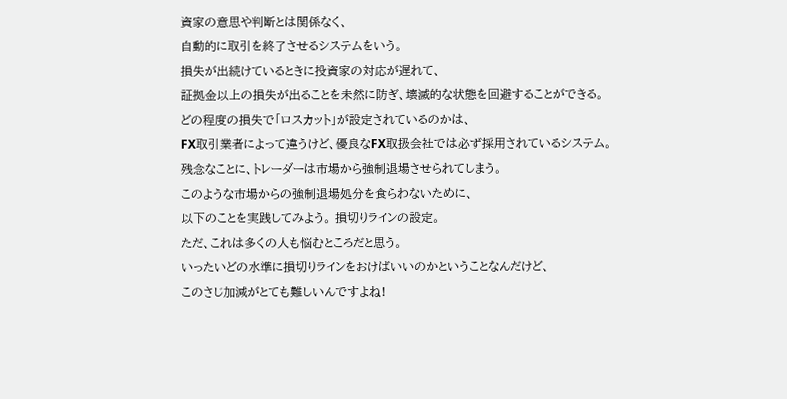資家の意思や判断とは関係なく、
自動的に取引を終了させるシステムをいう。
損失が出続けているときに投資家の対応が遅れて、
証拠金以上の損失が出ることを未然に防ぎ、壊滅的な状態を回避することができる。
どの程度の損失で「ロスカット」が設定されているのかは、
FX取引業者によって違うけど、優良なFX取扱会社では必ず採用されているシステム。
残念なことに、トレーダーは市場から強制退場させられてしまう。
このような市場からの強制退場処分を食らわないために、
以下のことを実践してみよう。 損切りラインの設定。
ただ、これは多くの人も悩むところだと思う。
いったいどの水準に損切りラインをおけばいいのかということなんだけど、
このさじ加減がとても難しいんですよね!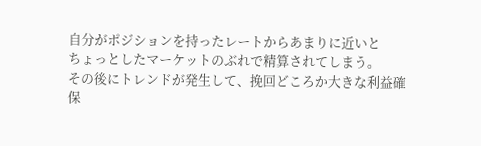自分がポジションを持ったレートからあまりに近いと
ちょっとしたマーケットのぶれで精算されてしまう。
その後にトレンドが発生して、挽回どころか大きな利益確保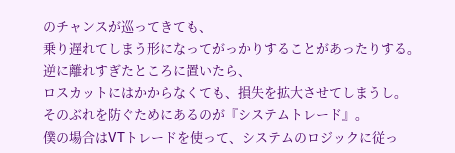のチャンスが巡ってきても、
乗り遅れてしまう形になってがっかりすることがあったりする。
逆に離れすぎたところに置いたら、
ロスカットにはかからなくても、損失を拡大させてしまうし。
そのぶれを防ぐためにあるのが『システムトレード』。
僕の場合はVTトレードを使って、システムのロジックに従っ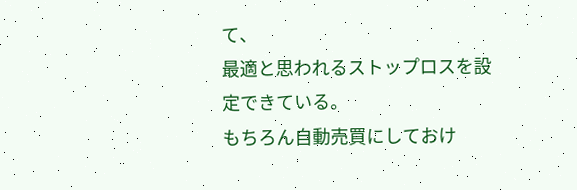て、
最適と思われるストップロスを設定できている。
もちろん自動売買にしておけ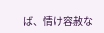ば、情け容赦な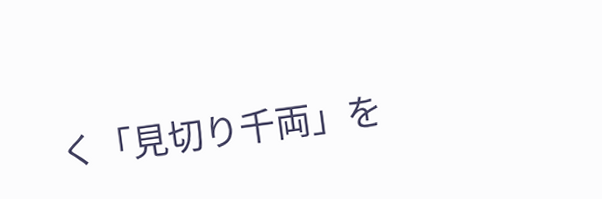く「見切り千両」を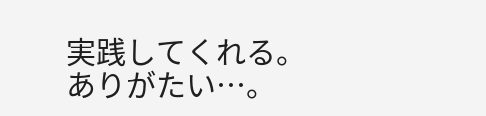実践してくれる。
ありがたい…。